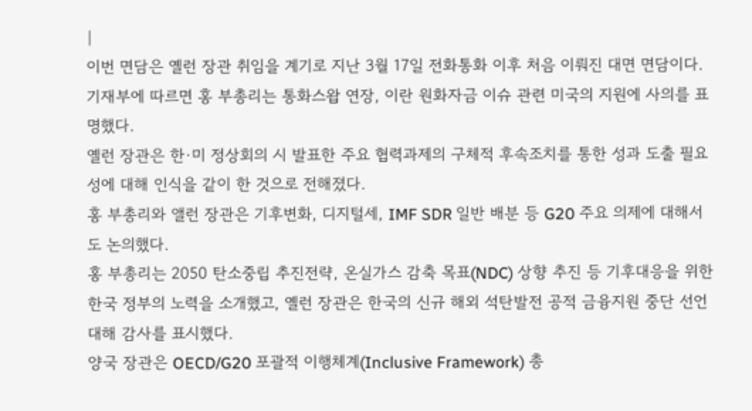|
이번 면담은 옐런 장관 취임을 계기로 지난 3월 17일 전화통화 이후 처음 이뤄진 대면 면담이다.
기재부에 따르면 홍 부총리는 통화스왑 연장, 이란 원화자금 이슈 관련 미국의 지원에 사의를 표명했다.
옐런 장관은 한·미 정상회의 시 발표한 주요 협력과제의 구체적 후속조치를 통한 성과 도출 필요성에 대해 인식을 같이 한 것으로 전해졌다.
홍 부총리와 앨런 장관은 기후변화, 디지털세, IMF SDR 일반 배분 등 G20 주요 의제에 대해서도 논의했다.
홍 부총리는 2050 탄소중립 추진전략, 온실가스 감축 목표(NDC) 상향 추진 등 기후대응을 위한 한국 정부의 노력을 소개했고, 옐런 장관은 한국의 신규 해외 석탄발전 공적 금융지원 중단 선언 대해 감사를 표시했다.
양국 장관은 OECD/G20 포괄적 이행체계(Inclusive Framework) 총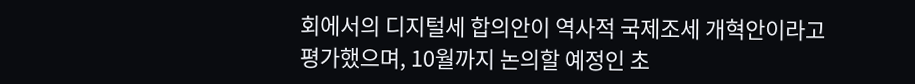회에서의 디지털세 합의안이 역사적 국제조세 개혁안이라고 평가했으며, 10월까지 논의할 예정인 초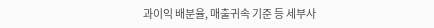과이익 배분율, 매출귀속 기준 등 세부사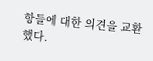항들에 대한 의견을 교환했다.